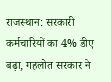राजस्थान: सरकारी कर्मचारियों का 4% डीए बढ़ा, गहलोत सरकार ने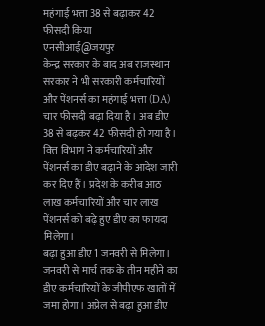महंगाई भत्ता 38 से बढ़ाकर 42 फीसदी किया
एनसीआई@जयपुर
केन्द्र सरकार के बाद अब राजस्थान सरकार ने भी सरकारी कर्मचारियों और पेंशनर्स का महंगाई भत्ता (DA) चार फीसदी बढ़ा दिया है। अब डीए 38 से बढ़कर 42 फीसदी हो गया है। वित्त विभाग ने कर्मचारियों और पेंशनर्स का डीए बढ़ाने के आदेश जारी कर दिए हैं। प्रदेश के करीब आठ लाख कर्मचारियों और चार लाख पेंशनर्स को बढ़े हुए डीए का फायदा मिलेगा।
बढ़ा हुआ डीए 1 जनवरी से मिलेगा। जनवरी से मार्च तक के तीन महीने का डीए कर्मचारियों के जीपीएफ खातों में जमा होगा। अप्रेल से बढ़ा हुआ डीए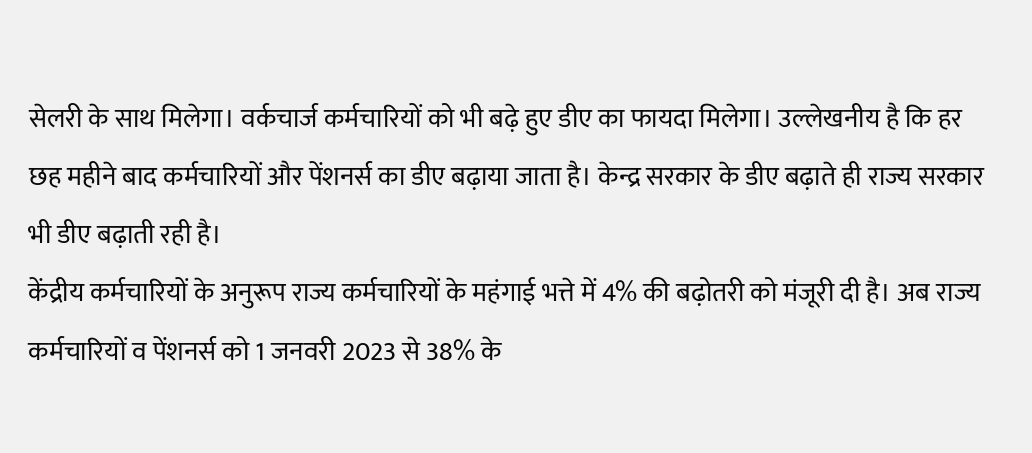सेलरी के साथ मिलेगा। वर्कचार्ज कर्मचारियों को भी बढ़े हुए डीए का फायदा मिलेगा। उल्लेखनीय है कि हर छह महीने बाद कर्मचारियों और पेंशनर्स का डीए बढ़ाया जाता है। केन्द्र सरकार के डीए बढ़ाते ही राज्य सरकार भी डीए बढ़ाती रही है।
केंद्रीय कर्मचारियों के अनुरूप राज्य कर्मचारियों के महंगाई भत्ते में 4% की बढ़ोतरी को मंजूरी दी है। अब राज्य कर्मचारियों व पेंशनर्स को 1 जनवरी 2023 से 38% के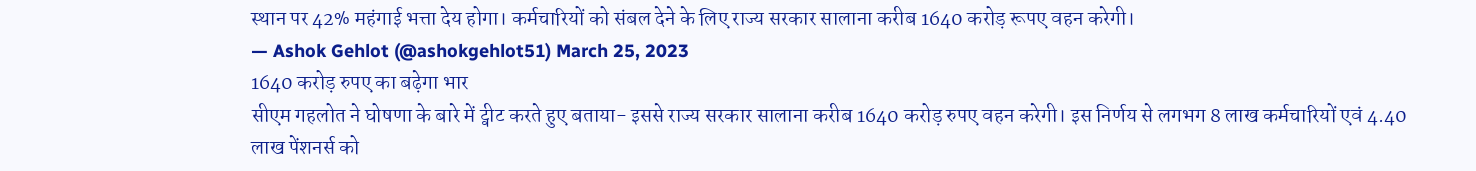स्थान पर 42% महंगाई भत्ता देय होगा। कर्मचारियों को संबल देने के लिए राज्य सरकार सालाना करीब 1640 करोड़ रूपए वहन करेगी।
— Ashok Gehlot (@ashokgehlot51) March 25, 2023
1640 करोड़ रुपए का बढ़ेगा भार
सीएम गहलोत ने घोषणा के बारे में ट्वीट करते हुए बताया- इससे राज्य सरकार सालाना करीब 1640 करोड़ रुपए वहन करेगी। इस निर्णय से लगभग 8 लाख कर्मचारियों एवं 4.40 लाख पेंशनर्स को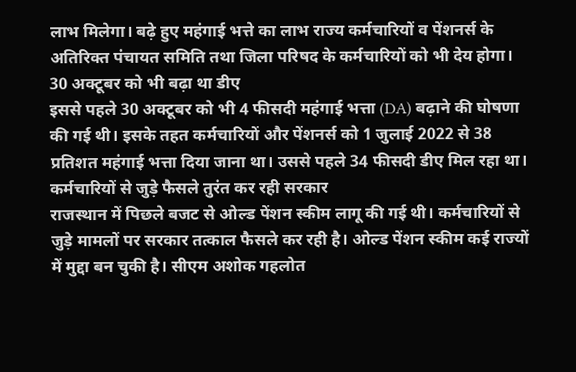लाभ मिलेगा। बढ़े हुए महंगाई भत्ते का लाभ राज्य कर्मचारियों व पेंशनर्स के अतिरिक्त पंचायत समिति तथा जिला परिषद के कर्मचारियों को भी देय होगा।
30 अक्टूबर को भी बढ़ा था डीए
इससे पहले 30 अक्टूबर को भी 4 फीसदी महंगाई भत्ता (DA) बढ़ाने की घोषणा की गई थी। इसके तहत कर्मचारियों और पेंशनर्स को 1 जुलाई 2022 से 38 प्रतिशत महंगाई भत्ता दिया जाना था। उससे पहले 34 फीसदी डीए मिल रहा था।
कर्मचारियों से जुड़े फैसले तुरंत कर रही सरकार
राजस्थान में पिछले बजट से ओल्ड पेंशन स्कीम लागू की गई थी। कर्मचारियों से जुड़े मामलों पर सरकार तत्काल फैसले कर रही है। ओल्ड पेंशन स्कीम कई राज्यों में मुद्दा बन चुकी है। सीएम अशोक गहलोत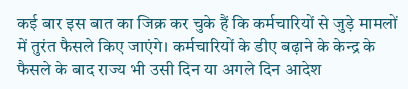कई बार इस बात का जिक्र कर चुके हैं कि कर्मचारियों से जुड़े मामलों में तुरंत फैसले किए जाएंगे। कर्मचारियों के डीए बढ़ाने के केन्द्र के फैसले के बाद राज्य भी उसी दिन या अगले दिन आदेश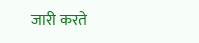जारी करते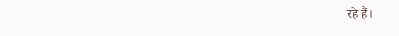रहे हैं।